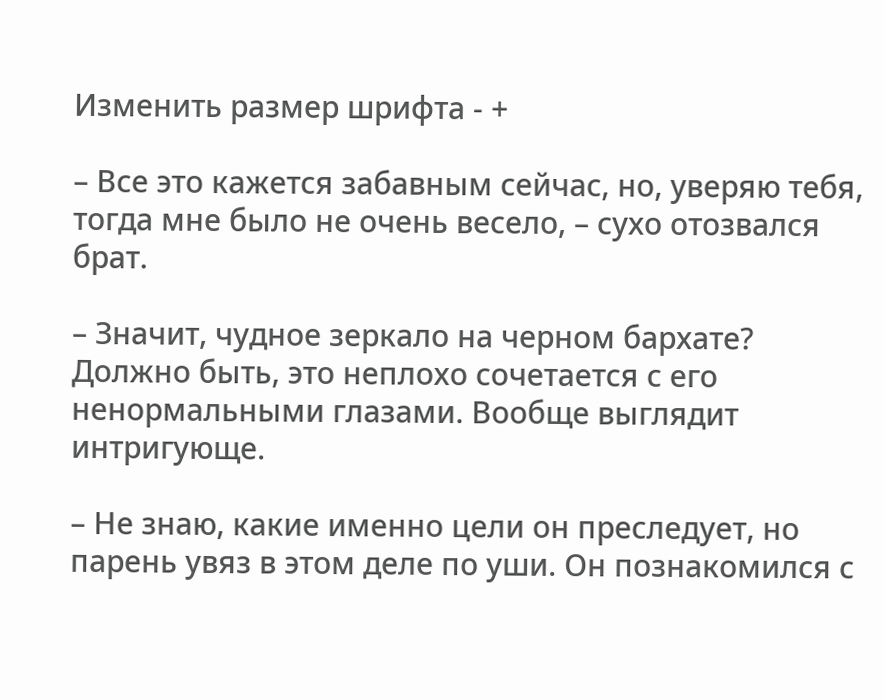Изменить размер шрифта - +

– Все это кажется забавным сейчас, но, уверяю тебя, тогда мне было не очень весело, – сухо отозвался брат.

– Значит, чудное зеркало на черном бархате? Должно быть, это неплохо сочетается с его ненормальными глазами. Вообще выглядит интригующе.

– Не знаю, какие именно цели он преследует, но парень увяз в этом деле по уши. Он познакомился с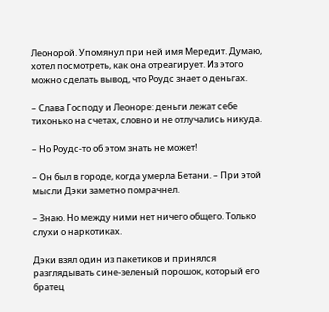Леонорой. Упомянул при ней имя Мередит. Думаю, хотел посмотреть, как она отреагирует. Из этого можно сделать вывод, что Роудс знает о деньгах.

– Слава Господу и Леоноре: деньги лежат себе тихонько на счетах, словно и не отлучались никуда.

– Но Роудс-то об этом знать не может!

– Он был в городе, когда умерла Бетани. – При этой мысли Дэки заметно помрачнел.

– Знаю. Но между ними нет ничего общего. Только слухи о наркотиках.

Дэки взял один из пакетиков и принялся разглядывать сине-зеленый порошок, который его братец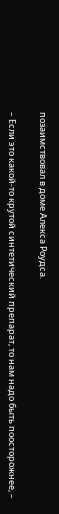позаимствовал в доме Алекса Роудса.

– Если это какой-то крутой синтетический препарат, то нам надо быть поосторожнее, –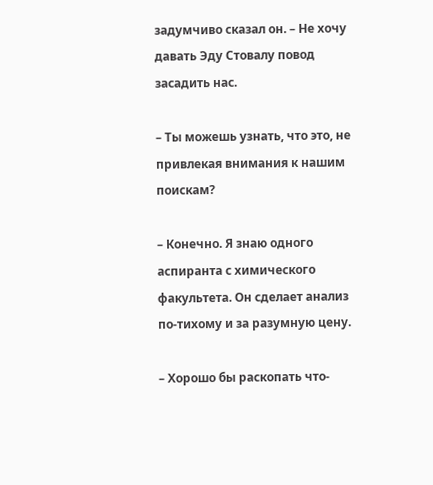задумчиво сказал он. – Не хочу давать Эду Стовалу повод засадить нас.

– Ты можешь узнать, что это, не привлекая внимания к нашим поискам?

– Конечно. Я знаю одного аспиранта с химического факультета. Он сделает анализ по-тихому и за разумную цену.

– Хорошо бы раскопать что-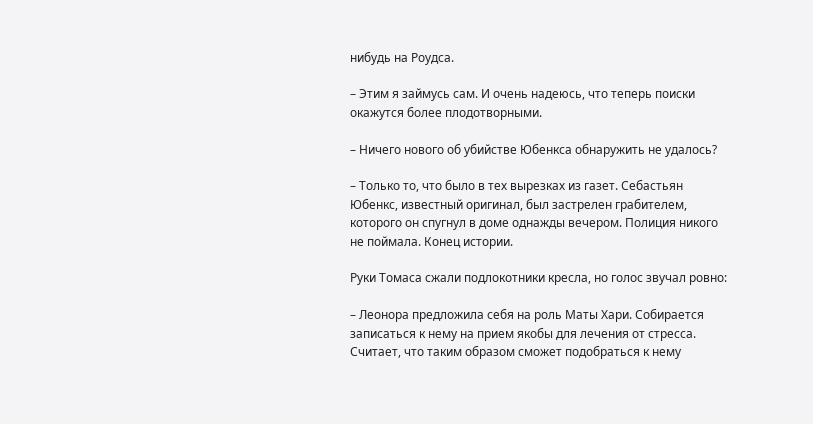нибудь на Роудса.

– Этим я займусь сам. И очень надеюсь, что теперь поиски окажутся более плодотворными.

– Ничего нового об убийстве Юбенкса обнаружить не удалось?

– Только то, что было в тех вырезках из газет. Себастьян Юбенкс, известный оригинал, был застрелен грабителем, которого он спугнул в доме однажды вечером. Полиция никого не поймала. Конец истории.

Руки Томаса сжали подлокотники кресла, но голос звучал ровно:

– Леонора предложила себя на роль Маты Хари. Собирается записаться к нему на прием якобы для лечения от стресса. Считает, что таким образом сможет подобраться к нему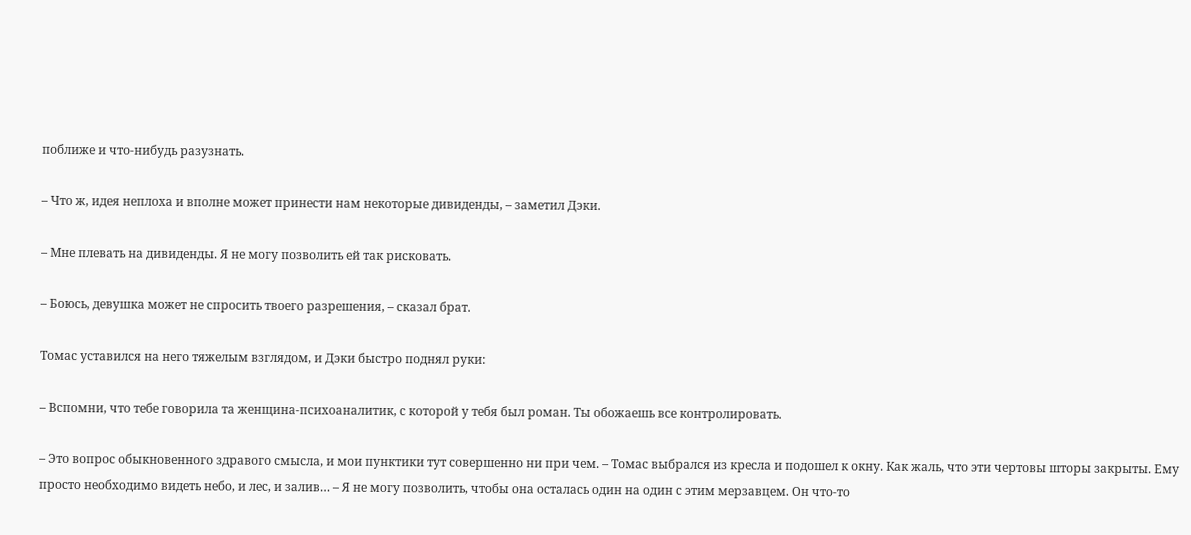поближе и что-нибудь разузнать.

– Что ж, идея неплоха и вполне может принести нам некоторые дивиденды, – заметил Дэки.

– Мне плевать на дивиденды. Я не могу позволить ей так рисковать.

– Боюсь, девушка может не спросить твоего разрешения, – сказал брат.

Томас уставился на него тяжелым взглядом, и Дэки быстро поднял руки:

– Вспомни, что тебе говорила та женщина-психоаналитик, с которой у тебя был роман. Ты обожаешь все контролировать.

– Это вопрос обыкновенного здравого смысла, и мои пунктики тут совершенно ни при чем. – Томас выбрался из кресла и подошел к окну. Как жаль, что эти чертовы шторы закрыты. Ему просто необходимо видеть небо, и лес, и залив… – Я не могу позволить, чтобы она осталась один на один с этим мерзавцем. Он что-то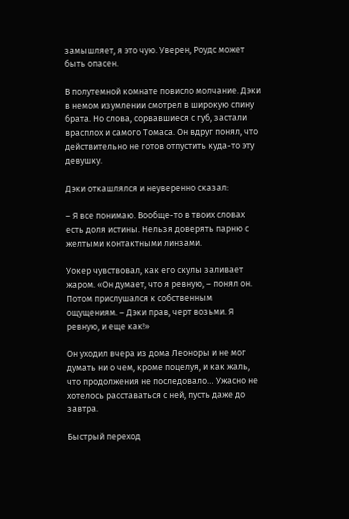замышляет, я это чую. Уверен, Роудс может быть опасен.

В полутемной комнате повисло молчание. Дэки в немом изумлении смотрел в широкую спину брата. Но слова, сорвавшиеся с губ, застали врасплох и самого Томаса. Он вдруг понял, что действительно не готов отпустить куда-то эту девушку.

Дэки откашлялся и неуверенно сказал:

– Я все понимаю. Вообще-то в твоих словах есть доля истины. Нельзя доверять парню с желтыми контактными линзами.

Уокер чувствовал, как его скулы заливает жаром. «Он думает, что я ревную, – понял он. Потом прислушался к собственным ощущениям. – Дэки прав, черт возьми. Я ревную, и еще как!»

Он уходил вчера из дома Леоноры и не мог думать ни о чем, кроме поцелуя, и как жаль, что продолжения не последовало… Ужасно не хотелось расставаться с ней, пусть даже до завтра.

Быстрый переход